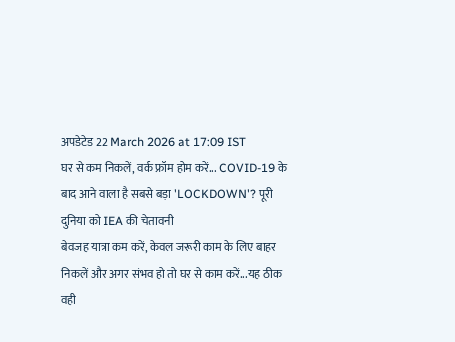अपडेटेड 22 March 2026 at 17:09 IST
घर से कम निकलें, वर्क फ्रॉम होम करें... COVID-19 के बाद आने वाला है सबसे बड़ा 'LOCKDOWN'? पूरी दुनिया को IEA की चेतावनी
बेवजह यात्रा कम करें, केवल जरूरी काम के लिए बाहर निकलें और अगर संभव हो तो घर से काम करें...यह ठीक वही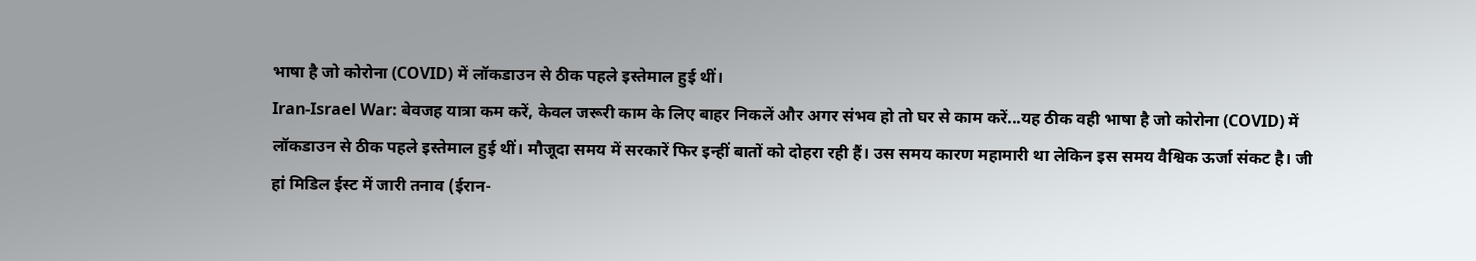भाषा है जो कोरोना (COVID) में लॉकडाउन से ठीक पहले इस्तेमाल हुई थीं।
Iran-Israel War: बेवजह यात्रा कम करें, केवल जरूरी काम के लिए बाहर निकलें और अगर संभव हो तो घर से काम करें...यह ठीक वही भाषा है जो कोरोना (COVID) में लॉकडाउन से ठीक पहले इस्तेमाल हुई थीं। मौजूदा समय में सरकारें फिर इन्हीं बातों को दोहरा रही हैं। उस समय कारण महामारी था लेकिन इस समय वैश्विक ऊर्जा संकट है। जी हां मिडिल ईस्ट में जारी तनाव (ईरान-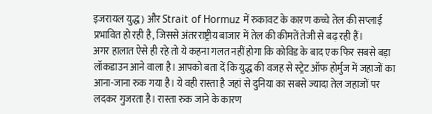इजरायल युद्ध) और Strait of Hormuz में रुकावट के कारण कच्चे तेल की सप्लाई प्रभावित हो रही है, जिससे अंतरराष्ट्रीय बाजार में तेल की कीमतें तेजी से बढ़ रही हैं।
अगर हालात ऐसे ही रहे तो ये कहना गलत नहीं होगा कि कोविड के बाद एक फिर सबसे बड़ा लॉकडाउन आने वाला है। आपको बता दें कि युद्ध की वजह से स्ट्रेट ऑफ होर्मुज में जहाजों का आना-जाना रुक गया है। ये वही रास्ता है जहां से दुनिया का सबसे ज्यादा तेल जहाजों पर लदकर गुजरता है। रास्ता रुक जाने के कारण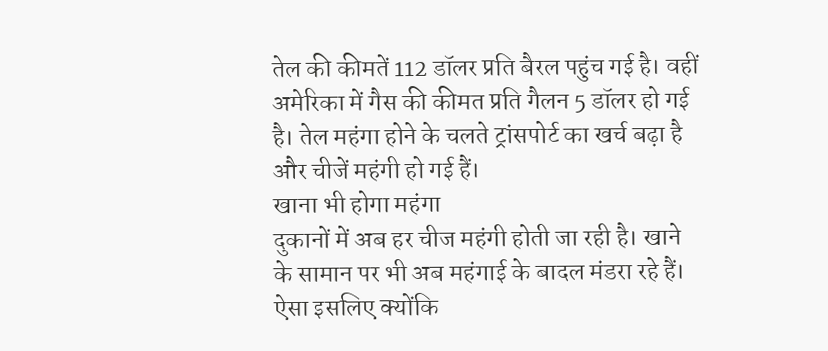तेल की कीमतें 112 डॉलर प्रति बैरल पहुंच गई है। वहीं अमेरिका में गैस की कीमत प्रति गैलन 5 डॉलर हो गई है। तेल महंगा होने के चलते ट्रांसपोर्ट का खर्च बढ़ा है और चीजें महंगी हो गई हैं।
खाना भी होगा महंगा
दुकानों में अब हर चीज महंगी होती जा रही है। खाने के सामान पर भी अब महंगाई के बादल मंडरा रहे हैं। ऐसा इसलिए क्योंकि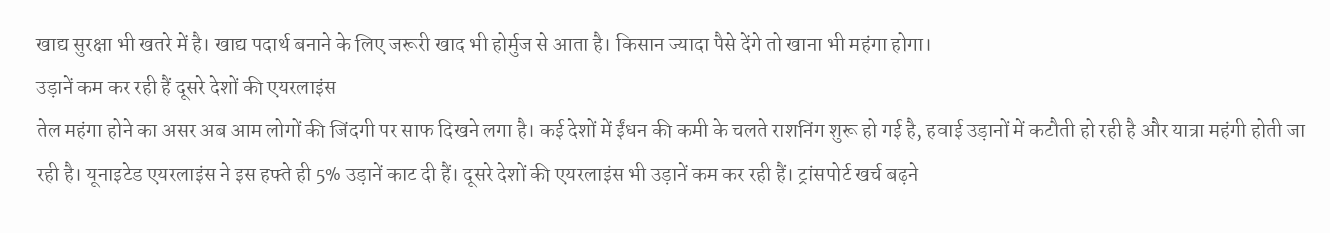खाद्य सुरक्षा भी खतरे में है। खाद्य पदार्थ बनाने के लिए जरूरी खाद भी होर्मुज से आता है। किसान ज्यादा पैसे देंगे तो खाना भी महंगा होगा।
उड़ानें कम कर रही हैं दूसरे देशों की एयरलाइंस
तेल महंगा होने का असर अब आम लोगों की जिंदगी पर साफ दिखने लगा है। कई देशों में ईंधन की कमी के चलते राशनिंग शुरू हो गई है, हवाई उड़ानों में कटौती हो रही है और यात्रा महंगी होती जा रही है। यूनाइटेड एयरलाइंस ने इस हफ्ते ही 5% उड़ानें काट दी हैं। दूसरे देशों की एयरलाइंस भी उड़ानें कम कर रही हैं। ट्रांसपोर्ट खर्च बढ़ने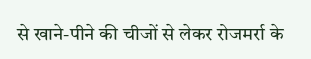से खाने-पीने की चीजों से लेकर रोजमर्रा के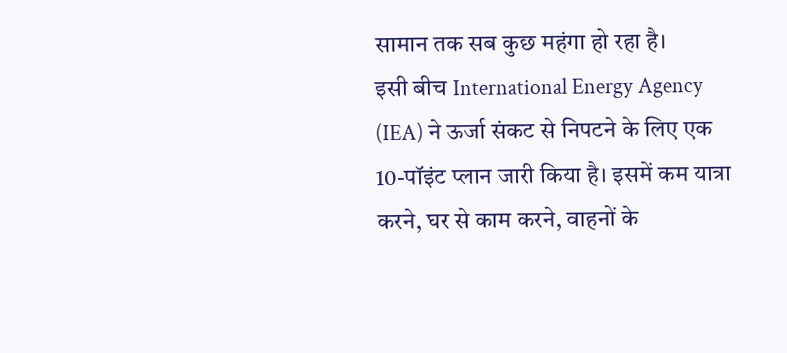सामान तक सब कुछ महंगा हो रहा है।
इसी बीच International Energy Agency (IEA) ने ऊर्जा संकट से निपटने के लिए एक 10-पॉइंट प्लान जारी किया है। इसमें कम यात्रा करने, घर से काम करने, वाहनों के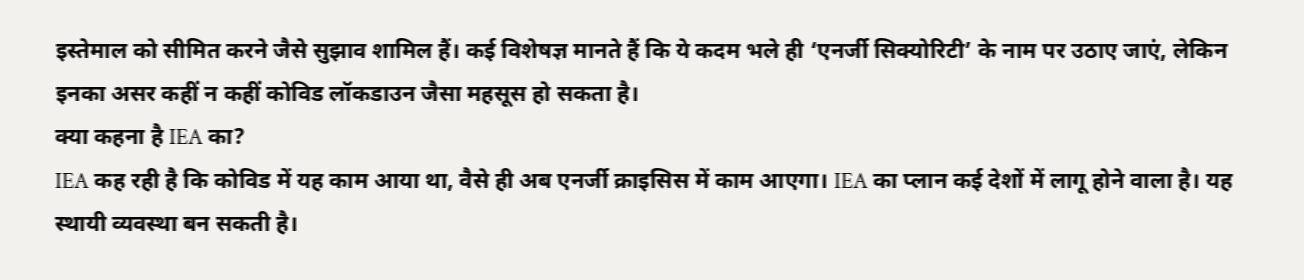इस्तेमाल को सीमित करने जैसे सुझाव शामिल हैं। कई विशेषज्ञ मानते हैं कि ये कदम भले ही ‘एनर्जी सिक्योरिटी’ के नाम पर उठाए जाएं, लेकिन इनका असर कहीं न कहीं कोविड लॉकडाउन जैसा महसूस हो सकता है।
क्या कहना है IEA का?
IEA कह रही है कि कोविड में यह काम आया था, वैसे ही अब एनर्जी क्राइसिस में काम आएगा। IEA का प्लान कई देशों में लागू होने वाला है। यह स्थायी व्यवस्था बन सकती है।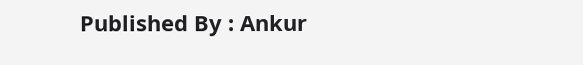Published By : Ankur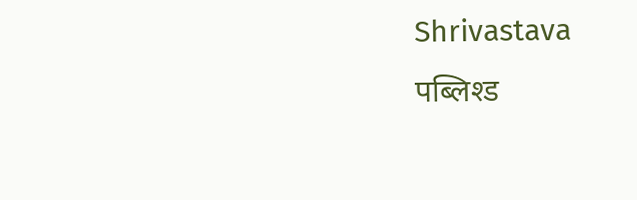Shrivastava
पब्लिश्ड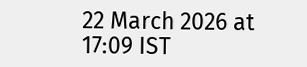22 March 2026 at 17:09 IST